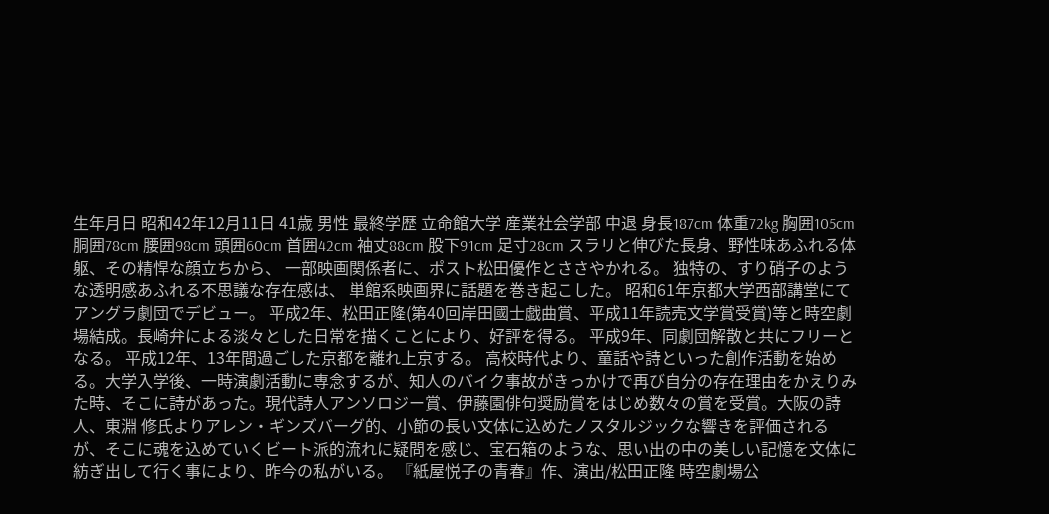生年月日 昭和42年12月11日 41歳 男性 最終学歴 立命館大学 産業社会学部 中退 身長187cm 体重72kg 胸囲105cm 胴囲78cm 腰囲98cm 頭囲60cm 首囲42cm 袖丈88cm 股下91cm 足寸28cm スラリと伸びた長身、野性味あふれる体躯、その精悍な顔立ちから、 一部映画関係者に、ポスト松田優作とささやかれる。 独特の、すり硝子のような透明感あふれる不思議な存在感は、 単館系映画界に話題を巻き起こした。 昭和61年京都大学西部講堂にてアングラ劇団でデビュー。 平成2年、松田正隆(第40回岸田國士戯曲賞、平成11年読売文学賞受賞)等と時空劇場結成。長崎弁による淡々とした日常を描くことにより、好評を得る。 平成9年、同劇団解散と共にフリーとなる。 平成12年、13年間過ごした京都を離れ上京する。 高校時代より、童話や詩といった創作活動を始める。大学入学後、一時演劇活動に専念するが、知人のバイク事故がきっかけで再び自分の存在理由をかえりみた時、そこに詩があった。現代詩人アンソロジー賞、伊藤園俳句奨励賞をはじめ数々の賞を受賞。大阪の詩人、東淵 修氏よりアレン・ギンズバーグ的、小節の長い文体に込めたノスタルジックな響きを評価されるが、そこに魂を込めていくビート派的流れに疑問を感じ、宝石箱のような、思い出の中の美しい記憶を文体に紡ぎ出して行く事により、昨今の私がいる。 『紙屋悦子の青春』作、演出/松田正隆 時空劇場公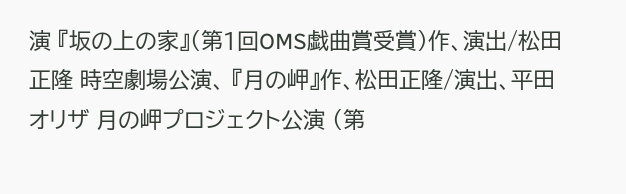演 『坂の上の家』(第1回OMS戯曲賞受賞)作、演出/松田正隆 時空劇場公演、 『月の岬』作、松田正隆/演出、平田オリザ 月の岬プロジェクト公演 (第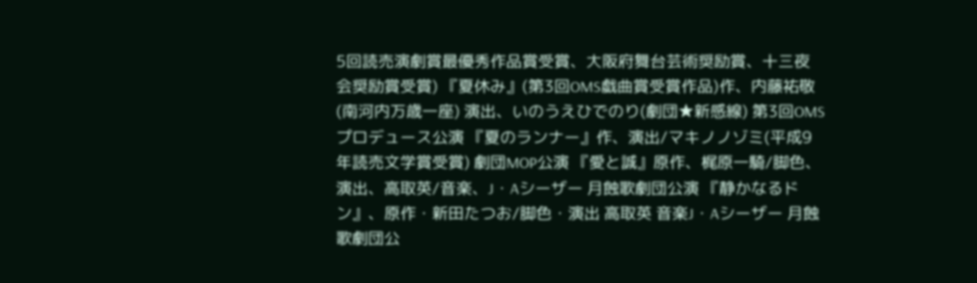5回読売演劇賞最優秀作品賞受賞、大阪府舞台芸術奨励賞、十三夜会奨励賞受賞) 『夏休み』(第3回OMS戯曲賞受賞作品)作、内藤祐敬(南河内万歳一座) 演出、いのうえひでのり(劇団★新感線) 第3回OMSプロデュース公演 『夏のランナー』作、演出/マキノノゾミ(平成9年読売文学賞受賞) 劇団MOP公演 『愛と誠』原作、梶原一騎/脚色、演出、高取英/音楽、J・Aシーザー 月蝕歌劇団公演 『静かなるドン』、原作・新田たつお/脚色・演出 高取英 音楽J・Aシーザー 月蝕歌劇団公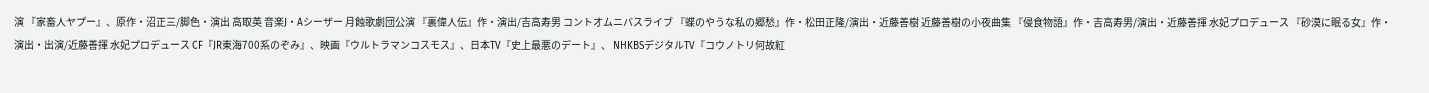演 『家畜人ヤプー』、原作・沼正三/脚色・演出 高取英 音楽J・Aシーザー 月蝕歌劇団公演 『裏偉人伝』作・演出/吉高寿男 コントオムニバスライブ 『蝶のやうな私の郷愁』作・松田正隆/演出・近藤善樹 近藤善樹の小夜曲集 『侵食物語』作・吉高寿男/演出・近藤善揮 水妃プロデュース 『砂漠に眠る女』作・演出・出演/近藤善揮 水妃プロデュース CF『JR東海700系のぞみ』、映画『ウルトラマンコスモス』、日本TV『史上最悪のデート』、 NHKBSデジタルTV『コウノトリ何故紅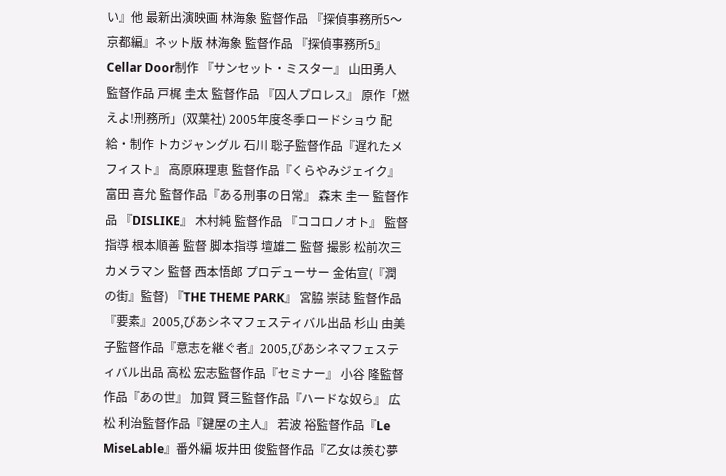い』他 最新出演映画 林海象 監督作品 『探偵事務所5〜京都編』ネット版 林海象 監督作品 『探偵事務所5』 Cellar Door制作 『サンセット・ミスター』 山田勇人 監督作品 戸梶 圭太 監督作品 『囚人プロレス』 原作「燃えよ!刑務所」(双葉社) 2005年度冬季ロードショウ 配給・制作 トカジャングル 石川 聡子監督作品『遅れたメフィスト』 高原麻理恵 監督作品『くらやみジェイク』 富田 喜允 監督作品『ある刑事の日常』 森末 圭一 監督作品 『DISLIKE』 木村純 監督作品 『ココロノオト』 監督指導 根本順善 監督 脚本指導 壇雄二 監督 撮影 松前次三 カメラマン 監督 西本悟郎 プロデューサー 金佑宣(『潤の街』監督) 『THE THEME PARK』 宮脇 崇誌 監督作品『要素』2005,ぴあシネマフェスティバル出品 杉山 由美子監督作品『意志を継ぐ者』2005,ぴあシネマフェスティバル出品 高松 宏志監督作品『セミナー』 小谷 隆監督作品『あの世』 加賀 賢三監督作品『ハードな奴ら』 広松 利治監督作品『鍵屋の主人』 若波 裕監督作品『Le MiseLable』番外編 坂井田 俊監督作品『乙女は羨む夢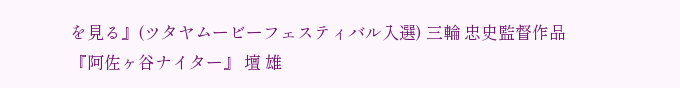を見る』(ツタヤムービーフェスティバル入選) 三輪 忠史監督作品『阿佐ヶ谷ナイター』 壇 雄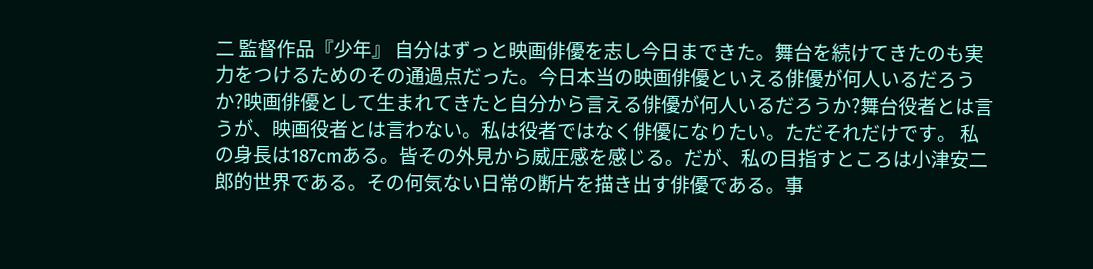二 監督作品『少年』 自分はずっと映画俳優を志し今日まできた。舞台を続けてきたのも実力をつけるためのその通過点だった。今日本当の映画俳優といえる俳優が何人いるだろうか?映画俳優として生まれてきたと自分から言える俳優が何人いるだろうか?舞台役者とは言うが、映画役者とは言わない。私は役者ではなく俳優になりたい。ただそれだけです。 私の身長は187cmある。皆その外見から威圧感を感じる。だが、私の目指すところは小津安二郎的世界である。その何気ない日常の断片を描き出す俳優である。事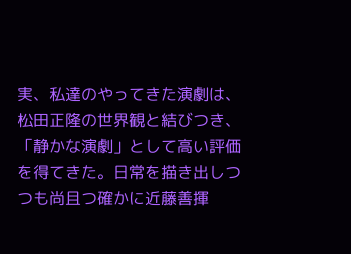実、私達のやってきた演劇は、松田正隆の世界観と結びつき、「静かな演劇」として高い評価を得てきた。日常を描き出しつつも尚且つ確かに近藤善揮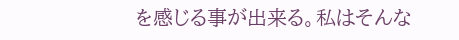を感じる事が出来る。私はそんな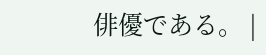俳優である。 |